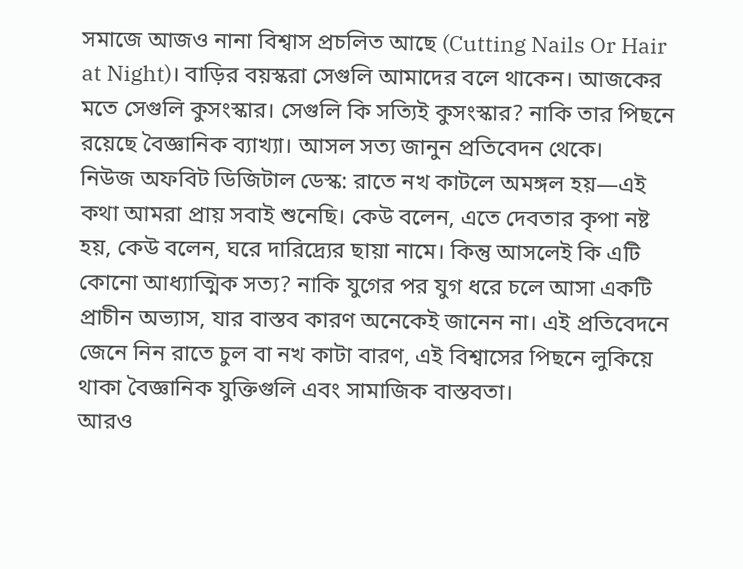সমাজে আজও নানা বিশ্বাস প্রচলিত আছে (Cutting Nails Or Hair at Night)। বাড়ির বয়স্করা সেগুলি আমাদের বলে থাকেন। আজকের মতে সেগুলি কুসংস্কার। সেগুলি কি সত্যিই কুসংস্কার? নাকি তার পিছনে রয়েছে বৈজ্ঞানিক ব্যাখ্যা। আসল সত্য জানুন প্রতিবেদন থেকে।
নিউজ অফবিট ডিজিটাল ডেস্ক: রাতে নখ কাটলে অমঙ্গল হয়—এই কথা আমরা প্রায় সবাই শুনেছি। কেউ বলেন, এতে দেবতার কৃপা নষ্ট হয়, কেউ বলেন, ঘরে দারিদ্র্যের ছায়া নামে। কিন্তু আসলেই কি এটি কোনো আধ্যাত্মিক সত্য? নাকি যুগের পর যুগ ধরে চলে আসা একটি প্রাচীন অভ্যাস, যার বাস্তব কারণ অনেকেই জানেন না। এই প্রতিবেদনে জেনে নিন রাতে চুল বা নখ কাটা বারণ, এই বিশ্বাসের পিছনে লুকিয়ে থাকা বৈজ্ঞানিক যুক্তিগুলি এবং সামাজিক বাস্তবতা।
আরও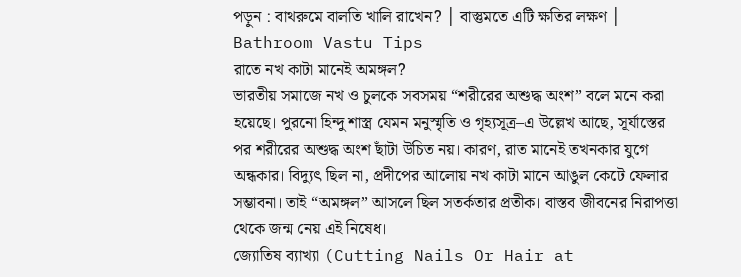পড়ুন : বাথরুমে বালতি খালি রাখেন? │ বাস্তুমতে এটি ক্ষতির লক্ষণ │ Bathroom Vastu Tips
রাতে নখ কাটা মানেই অমঙ্গল?
ভারতীয় সমাজে নখ ও চুলকে সবসময় “শরীরের অশুদ্ধ অংশ” বলে মনে করা হয়েছে। পুরনো হিন্দু শাস্ত্র যেমন মনুস্মৃতি ও গৃহ্যসূত্র–এ উল্লেখ আছে, সূর্যাস্তের পর শরীরের অশুদ্ধ অংশ ছাঁটা উচিত নয়। কারণ, রাত মানেই তখনকার যুগে অন্ধকার। বিদ্যুৎ ছিল না, প্রদীপের আলোয় নখ কাটা মানে আঙুল কেটে ফেলার সম্ভাবনা। তাই “অমঙ্গল” আসলে ছিল সতর্কতার প্রতীক। বাস্তব জীবনের নিরাপত্তা থেকে জন্ম নেয় এই নিষেধ।
জ্যোতিষ ব্যাখ্যা (Cutting Nails Or Hair at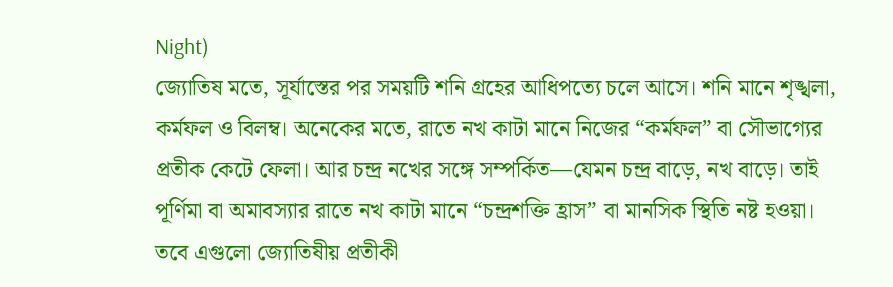Night)
জ্যোতিষ মতে, সূর্যাস্তের পর সময়টি শনি গ্রহের আধিপত্যে চলে আসে। শনি মানে শৃঙ্খলা, কর্মফল ও বিলম্ব। অনেকের মতে, রাতে নখ কাটা মানে নিজের “কর্মফল” বা সৌভাগ্যের প্রতীক কেটে ফেলা। আর চন্দ্র নখের সঙ্গে সম্পর্কিত—যেমন চন্দ্র বাড়ে, নখ বাড়ে। তাই পূর্ণিমা বা অমাবস্যার রাতে নখ কাটা মানে “চন্দ্রশক্তি হ্রাস” বা মানসিক স্থিতি নষ্ট হওয়া। তবে এগুলো জ্যোতিষীয় প্রতীকী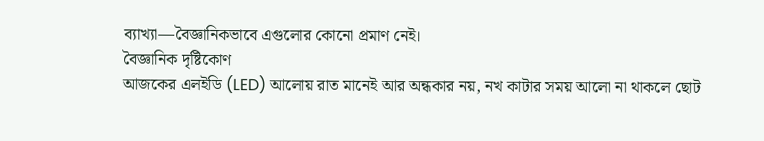ব্যাখ্যা—বৈজ্ঞানিকভাবে এগুলোর কোনো প্রমাণ নেই।
বৈজ্ঞানিক দৃষ্টিকোণ
আজকের এলইডি (LED) আলোয় রাত মানেই আর অন্ধকার নয়, নখ কাটার সময় আলো না থাকলে ছোট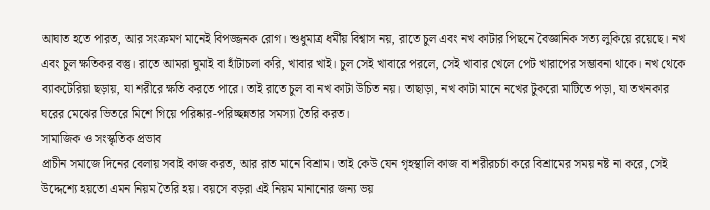আঘাত হতে পারত, আর সংক্রমণ মানেই বিপজ্জনক রোগ। শুধুমাত্র ধর্মীয় বিশ্বাস নয়, রাতে চুল এবং নখ কাটার পিছনে বৈজ্ঞানিক সত্য লুকিয়ে রয়েছে। নখ এবং চুল ক্ষতিকর বস্তু। রাতে আমরা ঘুমাই বা হাঁটাচলা করি, খাবার খাই। চুল সেই খাবারে পরলে, সেই খাবার খেলে পেট খারাপের সম্ভাবনা থাকে। নখ থেকে ব্যাকটেরিয়া ছড়ায়, যা শরীরে ক্ষতি করতে পারে। তাই রাতে চুল বা নখ কাটা উচিত নয়। তাছাড়া, নখ কাটা মানে নখের টুকরো মাটিতে পড়া, যা তখনকার ঘরের মেঝের ভিতরে মিশে গিয়ে পরিষ্কার-পরিচ্ছন্নতার সমস্যা তৈরি করত।
সামাজিক ও সংস্কৃতিক প্রভাব
প্রাচীন সমাজে দিনের বেলায় সবাই কাজ করত, আর রাত মানে বিশ্রাম। তাই কেউ যেন গৃহস্থালি কাজ বা শরীরচর্চা করে বিশ্রামের সময় নষ্ট না করে, সেই উদ্দেশ্যে হয়তো এমন নিয়ম তৈরি হয়। বয়সে বড়রা এই নিয়ম মানানোর জন্য ভয়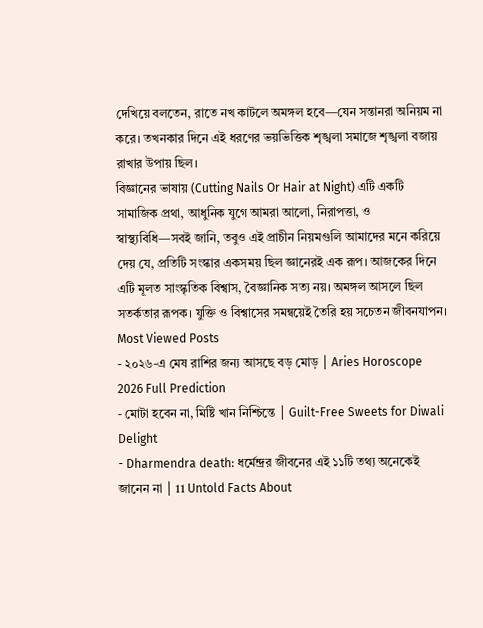দেখিয়ে বলতেন, রাতে নখ কাটলে অমঙ্গল হবে—যেন সন্তানরা অনিয়ম না করে। তখনকার দিনে এই ধরণের ভয়ভিত্তিক শৃঙ্খলা সমাজে শৃঙ্খলা বজায় রাখার উপায় ছিল।
বিজ্ঞানের ভাষায় (Cutting Nails Or Hair at Night) এটি একটি সামাজিক প্রথা, আধুনিক যুগে আমরা আলো, নিরাপত্তা, ও স্বাস্থ্যবিধি—সবই জানি, তবুও এই প্রাচীন নিয়মগুলি আমাদের মনে করিয়ে দেয় যে, প্রতিটি সংস্কার একসময় ছিল জ্ঞানেরই এক রূপ। আজকের দিনে এটি মূলত সাংস্কৃতিক বিশ্বাস, বৈজ্ঞানিক সত্য নয়। অমঙ্গল আসলে ছিল সতর্কতার রূপক। যুক্তি ও বিশ্বাসের সমন্বয়েই তৈরি হয় সচেতন জীবনযাপন।
Most Viewed Posts
- ২০২৬-এ মেষ রাশির জন্য আসছে বড় মোড় │ Aries Horoscope 2026 Full Prediction
- মোটা হবেন না, মিষ্টি খান নিশ্চিন্তে │ Guilt-Free Sweets for Diwali Delight
- Dharmendra death: ধর্মেন্দ্রর জীবনের এই ১১টি তথ্য অনেকেই জানেন না │ 11 Untold Facts About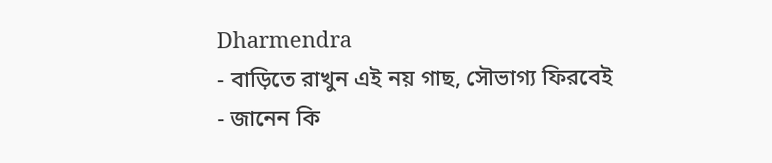Dharmendra
- বাড়িতে রাখুন এই নয় গাছ, সৌভাগ্য ফিরবেই
- জানেন কি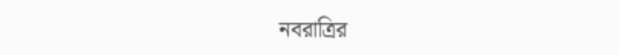নবরাত্রির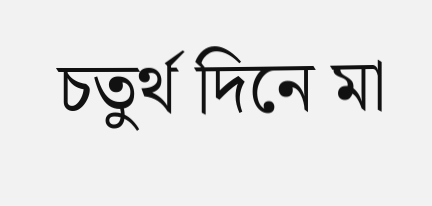চতুর্থ দিনে মা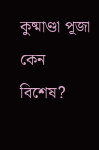কুষ্মাণ্ডা পূজা কেন বিশেষ?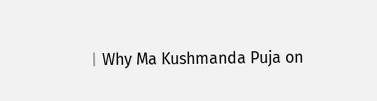︱Why Ma Kushmanda Puja on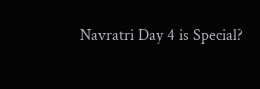Navratri Day 4 is Special?